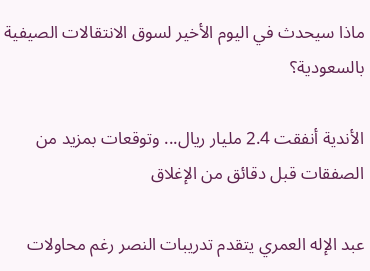ماذا سيحدث في اليوم الأخير لسوق الانتقالات الصيفية بالسعودية؟

الأندية أنفقت 2.4 مليار ريال... وتوقعات بمزيد من الصفقات قبل دقائق من الإغلاق

عبد الإله العمري يتقدم تدريبات النصر رغم محاولات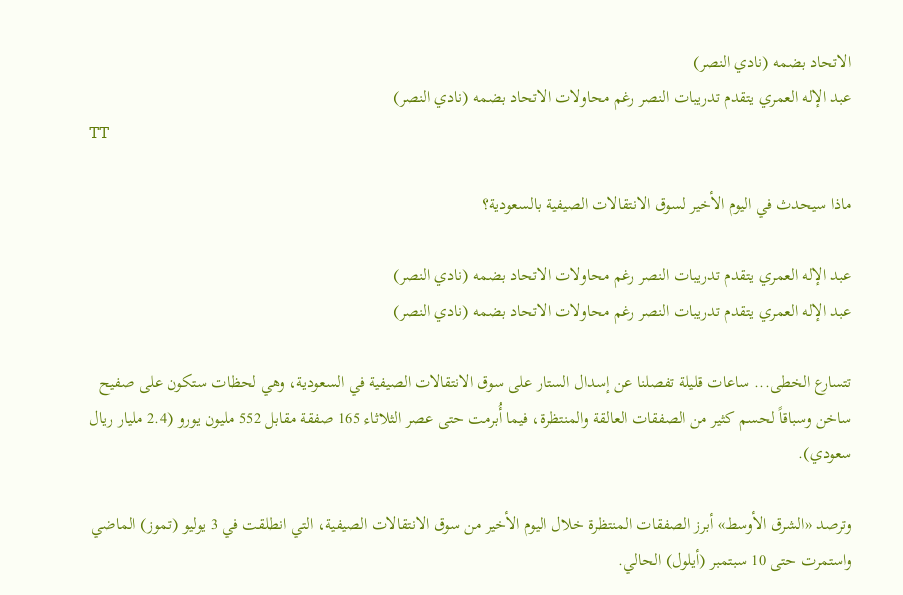الاتحاد بضمه (نادي النصر)
عبد الإله العمري يتقدم تدريبات النصر رغم محاولات الاتحاد بضمه (نادي النصر)
TT

ماذا سيحدث في اليوم الأخير لسوق الانتقالات الصيفية بالسعودية؟

عبد الإله العمري يتقدم تدريبات النصر رغم محاولات الاتحاد بضمه (نادي النصر)
عبد الإله العمري يتقدم تدريبات النصر رغم محاولات الاتحاد بضمه (نادي النصر)

تتسارع الخطى... ساعات قليلة تفصلنا عن إسدال الستار على سوق الانتقالات الصيفية في السعودية، وهي لحظات ستكون على صفيح ساخن وسباقاً لحسم كثير من الصفقات العالقة والمنتظرة، فيما أُبرمت حتى عصر الثلاثاء 165 صفقة مقابل 552 مليون يورو (2.4 مليار ريال سعودي).

وترصد «الشرق الأوسط» أبرز الصفقات المنتظرة خلال اليوم الأخير من سوق الانتقالات الصيفية، التي انطلقت في 3 يوليو (تموز) الماضي واستمرت حتى 10 سبتمبر (أيلول) الحالي.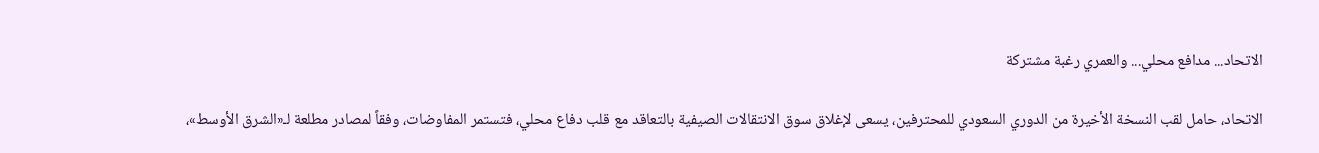الاتحاد... مدافع محلي... والعمري رغبة مشتركة

الاتحاد، حامل لقب النسخة الأخيرة من الدوري السعودي للمحترفين، يسعى لإغلاق سوق الانتقالات الصيفية بالتعاقد مع قلب دفاع محلي، فتستمر المفاوضات، وفقاً لمصادر مطلعة لـ«الشرق الأوسط»،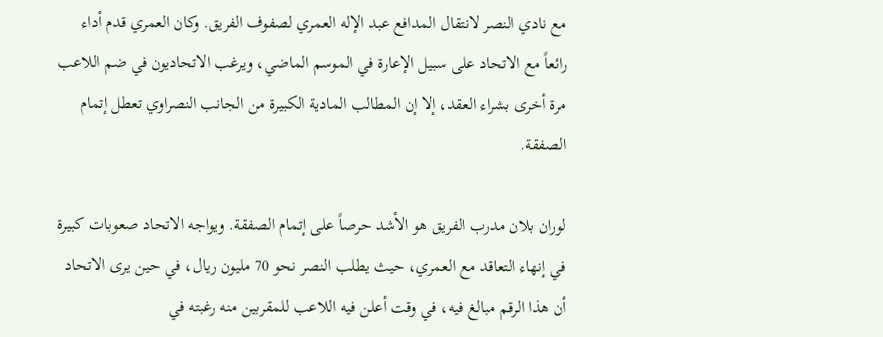مع نادي النصر لانتقال المدافع عبد الإله العمري لصفوف الفريق. وكان العمري قدم أداء رائعاً مع الاتحاد على سبيل الإعارة في الموسم الماضي، ويرغب الاتحاديون في ضم اللاعب مرة أخرى بشراء العقد، إلا إن المطالب المادية الكبيرة من الجانب النصراوي تعطل إتمام الصفقة.

لوران بلان مدرب الفريق هو الأشد حرصاً على إتمام الصفقة. ويواجه الاتحاد صعوبات كبيرة في إنهاء التعاقد مع العمري، حيث يطلب النصر نحو 70 مليون ريال، في حين يرى الاتحاد أن هذا الرقم مبالغ فيه، في وقت أعلن فيه اللاعب للمقربين منه رغبته في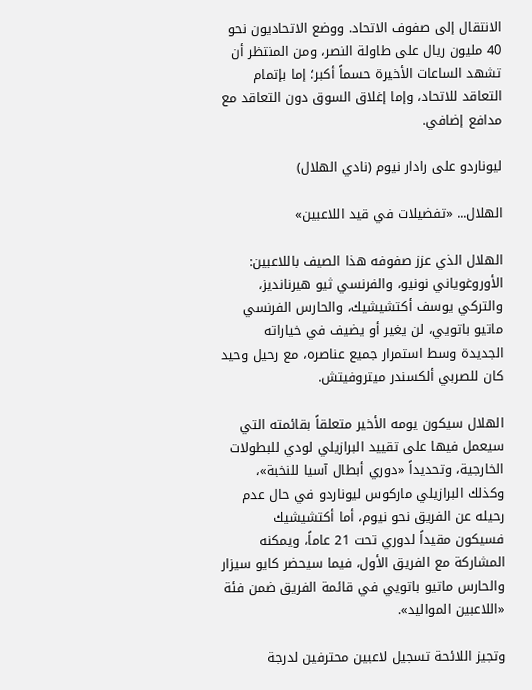الانتقال إلى صفوف الاتحاد. ووضع الاتحاديون نحو 40 مليون ريال على طاولة النصر، ومن المنتظر أن تشهد الساعات الأخيرة حسماً أكبر؛ إما بإتمام التعاقد للاتحاد، وإما إغلاق السوق دون التعاقد مع مدافع إضافي.

ليوناردو على رادار نيوم (نادي الهلال)

الهلال... «تفضيلات في قيد اللاعبين»

الهلال الذي عزز صفوفه هذا الصيف باللاعبين: الأوروغوياني نونيو، والفرنسي ثيو هيرنانديز، والتركي يوسف أكتشيشيك، والحارس الفرنسي ماتيو باتويي، لن يغير أو يضيف في خياراته الجديدة وسط استمرار جميع عناصره، مع رحيل وحيد كان للصربي ألكسندر ميتروفيتش.

الهلال سيكون يومه الأخير متعلقاً بقائمته التي سيعمل فيها على تقييد البرازيلي لودي للبطولات الخارجية، وتحديداً «دوري أبطال آسيا للنخبة»، وكذلك البرازيلي ماركوس ليوناردو في حال عدم رحيله عن الفريق نحو نيوم، أما أكتشيشيك فسيكون مقيداً لدوري تحت 21 عاماً، ويمكنه المشاركة مع الفريق الأول، فيما سيحضر كايو سيزار والحارس ماتيو باتويي في قائمة الفريق ضمن فئة «اللاعبين المواليد».

وتجيز اللائحة تسجيل لاعبين محترفين لدرجة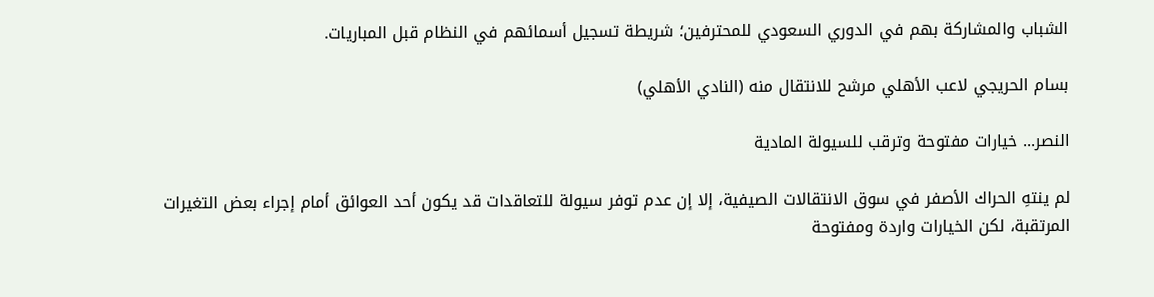الشباب والمشاركة بهم في الدوري السعودي للمحترفين؛ شريطة تسجيل أسمائهم في النظام قبل المباريات.

بسام الحريجي لاعب الأهلي مرشح للانتقال منه (النادي الأهلي)

النصر... خيارات مفتوحة وترقب للسيولة المادية

لم ينتهِ الحراك الأصفر في سوق الانتقالات الصيفية، إلا إن عدم توفر سيولة للتعاقدات قد يكون أحد العوائق أمام إجراء بعض التغيرات المرتقبة، لكن الخيارات واردة ومفتوحة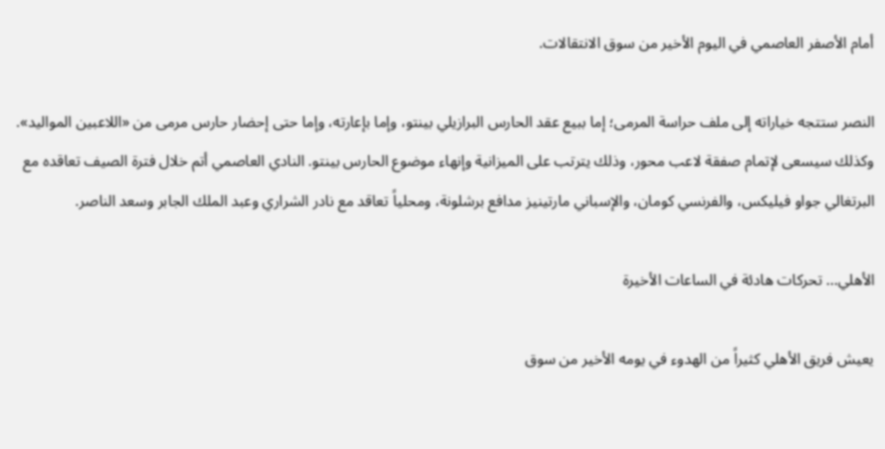أمام الأصفر العاصمي في اليوم الأخير من سوق الانتقالات.

النصر ستتجه خياراته إلى ملف حراسة المرمى؛ إما ببيع عقد الحارس البرازيلي بينتو، وإما بإعارته، وإما حتى إحضار حارس مرمى من «اللاعبين المواليد». وكذلك سيسعى لإتمام صفقة لاعب محور، وذلك يترتب على الميزانية وإنهاء موضوع الحارس بينتو. النادي العاصمي أتم خلال فترة الصيف تعاقده مع البرتغالي جواو فيليكس، والفرنسي كومان، والإسباني مارتينيز مدافع برشلونة، ومحلياً تعاقد مع نادر الشراري وعبد الملك الجابر وسعد الناصر.

الأهلي... تحركات هادئة في الساعات الأخيرة

يعيش فريق الأهلي كثيراً من الهدوء في يومه الأخير من سوق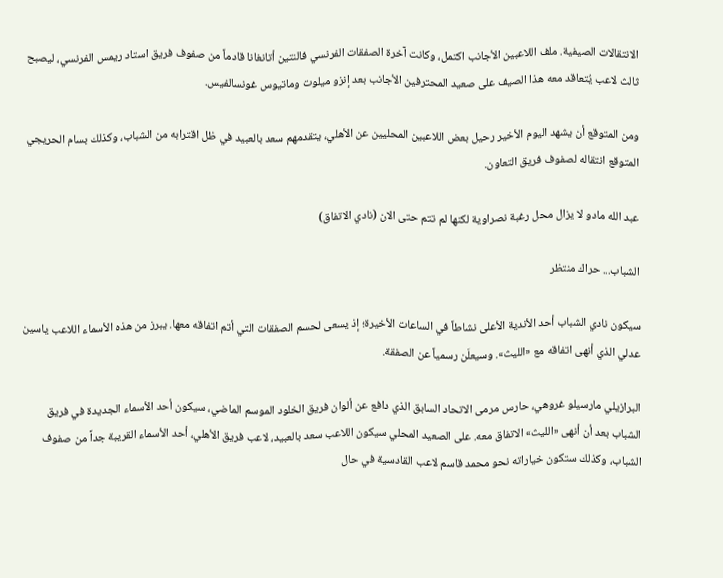الانتقالات الصيفية. ملف اللاعبين الأجانب اكتمل، وكانت آخرة الصفقات الفرنسي فالنتين أتانغانا قادماً من صفوف فريق استاد ريمس الفرنسي، ليصبح ثالث لاعب يُتعاقد معه هذا الصيف على صعيد المحترفين الأجانب بعد إنزو ميلوت وماتيوس غونسالفيس.

ومن المتوقع أن يشهد اليوم الأخير رحيل بعض اللاعبين المحليين عن الأهلي، يتقدمهم سعد بالعبيد في ظل اقترابه من الشباب، وكذلك بسام الحريجي المتوقع انتقاله لصفوف فريق التعاون.

عبد الله مادو لا يزال محل رغبة نصراوية لكنها لم تتم حتى الان (نادي الاتفاق)

الشباب... حراك منتظر

سيكون نادي الشباب أحد الأندية الأعلى نشاطاً في الساعات الأخيرة؛ إذ يسعى لحسم الصفقات التي أتم اتفاقه معها. يبرز من هذه الأسماء اللاعب ياسين عدلي الذي أنهى اتفاقه مع «الليث». وسيعلَن رسمياً عن الصفقة.

البرازيلي مارسيلو غروهي، حارس مرمى الاتحاد السابق الذي دافع عن ألوان فريق الخلود الموسم الماضي، سيكون أحد الأسماء الجديدة في فريق الشباب بعد أن أنهى «الليث» الاتفاق معه. على الصعيد المحلي سيكون اللاعب سعد بالعبيد، لاعب فريق الأهلي، أحد الأسماء القريبة جداً من صفوف الشباب، وكذلك ستكون خياراته نحو محمد قاسم لاعب القادسية في حال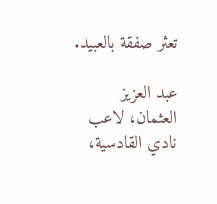تعثر صفقة بالعبيد.

عبد العزيز العثمان، لاعب نادي القادسية،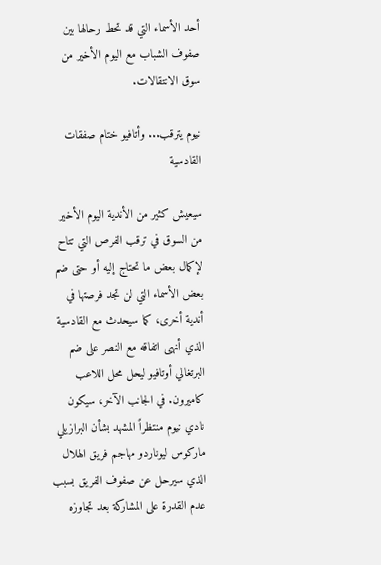أحد الأسماء التي قد تحط رحالها بين صفوف الشباب مع اليوم الأخير من سوق الانتقالات.

نيوم يترقب... وأتافيو ختام صفقات القادسية

سيعيش كثير من الأندية اليوم الأخير من السوق في ترقب الفرص التي تتاح لإكمال بعض ما تحتاج إليه أو حتى ضم بعض الأسماء التي لن تجد فرصتها في أندية أخرى، كما سيحدث مع القادسية الذي أنهى اتفاقه مع النصر على ضم البرتغالي أوتافيو ليحل محل اللاعب كاميرون. في الجانب الآخر، سيكون نادي نيوم منتظراً المشهد بشأن البرازيلي ماركوس ليوناردو مهاجم فريق الهلال الذي سيرحل عن صفوف الفريق بسبب عدم القدرة على المشاركة بعد تجاوزه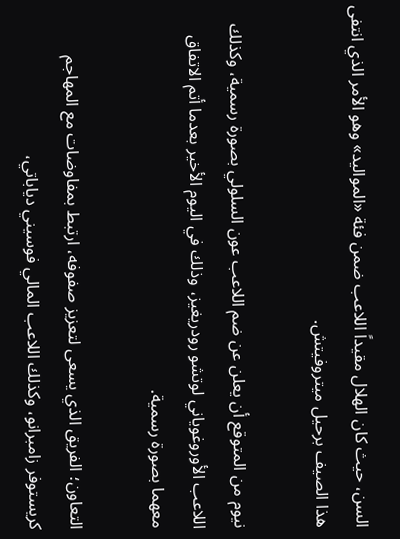السن، حيث كان الهلال مقيداً اللاعب ضمن فئة «المواليد» وهو الأمر الذي انتفى هذا الصيف برحيل ميتروفيتش.

نيوم من المتوقع أن يعلن عن ضم اللاعب عون السلولي بصورة رسمية، وكذلك اللاعب الأوروغوياني لوتشو رودريغيز، وذلك في اليوم الأخير بعدما أتم الاتفاق معهما بصورة رسمية.

التعاون؛ الفريق الذي يسعى لتعزيز صفوفه، ارتبط بمفاوضات مع المهاجم كريستوفر زامبرانو، وكذلك اللاعب المالي فوسيني دياباتي،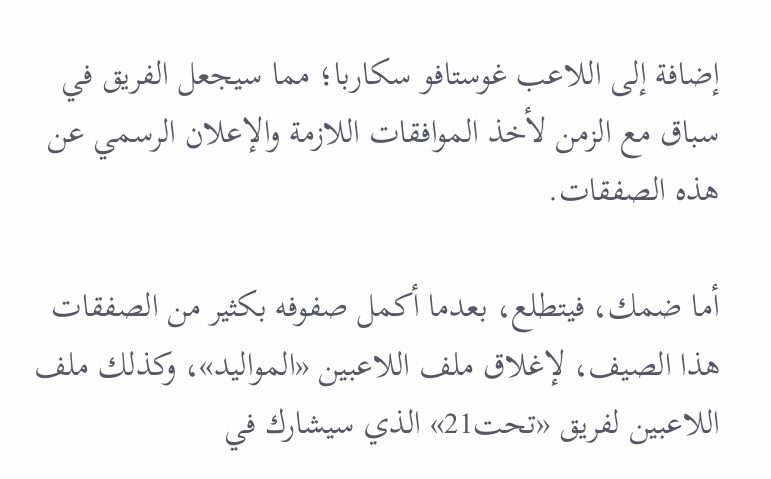إضافة إلى اللاعب غوستافو سكاربا؛ مما سيجعل الفريق في سباق مع الزمن لأخذ الموافقات اللازمة والإعلان الرسمي عن هذه الصفقات.

أما ضمك، فيتطلع، بعدما أكمل صفوفه بكثير من الصفقات هذا الصيف، لإغلاق ملف اللاعبين «المواليد»، وكذلك ملف اللاعبين لفريق «تحت21» الذي سيشارك في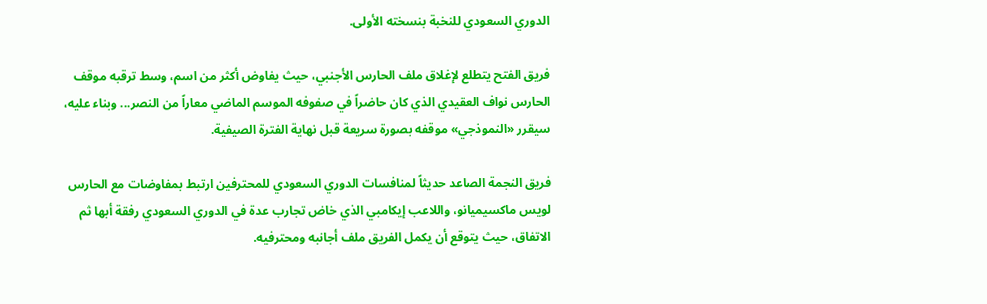الدوري السعودي للنخبة بنسخته الأولى.

فريق الفتح يتطلع لإغلاق ملف الحارس الأجنبي، حيث يفاوض أكثر من اسم، وسط ترقبه موقف الحارس نواف العقيدي الذي كان حاضراً في صفوفه الموسم الماضي معاراً من النصر... وبناء عليه، سيقرر «النموذجي» موقفه بصورة سريعة قبل نهاية الفترة الصيفية.

فريق النجمة الصاعد حديثاً لمنافسات الدوري السعودي للمحترفين ارتبط بمفاوضات مع الحارس لويس ماكسيميانو، واللاعب إيكامبي الذي خاض تجارب عدة في الدوري السعودي رفقة أبها ثم الاتفاق، حيث يتوقع أن يكمل الفريق ملف أجانبه ومحترفيه.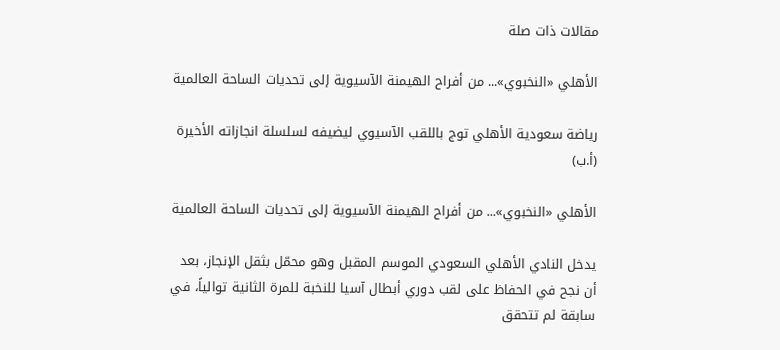مقالات ذات صلة

الأهلي «النخبوي»... من أفراح الهيمنة الآسيوية إلى تحديات الساحة العالمية

رياضة سعودية الأهلي توج باللقب الآسيوي ليضيفه لسلسلة انجازاته الأخيرة (أ.ب)

الأهلي «النخبوي»... من أفراح الهيمنة الآسيوية إلى تحديات الساحة العالمية

يدخل النادي الأهلي السعودي الموسم المقبل وهو محمّل بثقل الإنجاز، بعد أن نجح في الحفاظ على لقب دوري أبطال آسيا للنخبة للمرة الثانية توالياً، في سابقة لم تتحقق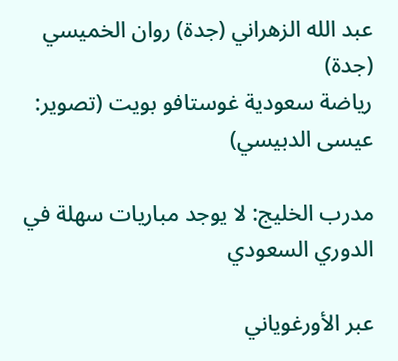عبد الله الزهراني (جدة) روان الخميسي (جدة)
رياضة سعودية غوستافو بويت (تصوير: عيسى الدبيسي)

مدرب الخليج: لا يوجد مباريات سهلة في الدوري السعودي

عبر الأورغوياني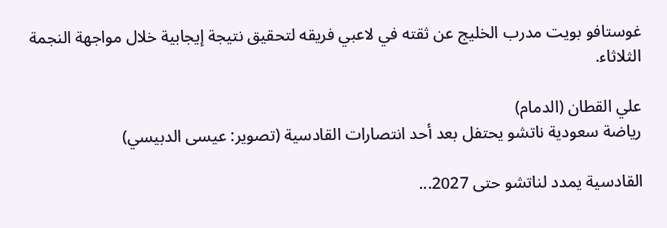غوستافو بويت مدرب الخليج عن ثقته في لاعبي فريقه لتحقيق نتيجة إيجابية خلال مواجهة النجمة الثلاثاء.

علي القطان (الدمام)
رياضة سعودية ناتشو يحتفل بعد أحد انتصارات القادسية (تصوير: عيسى الدبيسي)

القادسية يمدد لناتشو حتى 2027...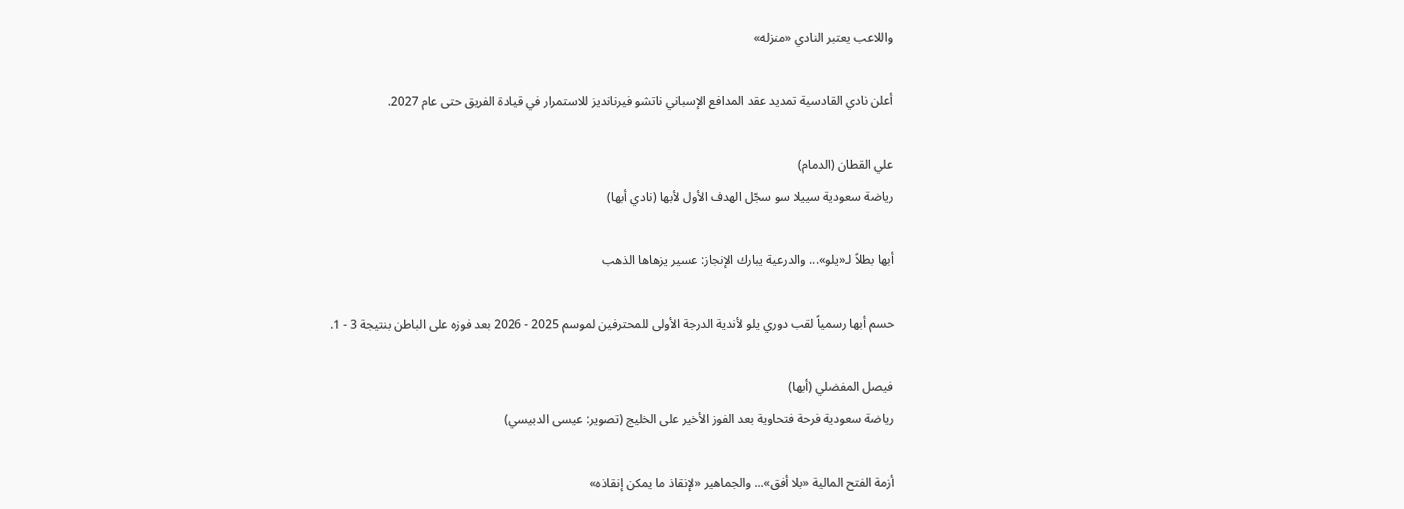واللاعب يعتبر النادي «منزله»

أعلن نادي القادسية تمديد عقد المدافع الإسباني ناتشو فيرنانديز للاستمرار في قيادة الفريق حتى عام 2027.

علي القطان (الدمام)
رياضة سعودية سييلا سو سجّل الهدف الأول لأبها (نادي أبها)

أبها بطلاً لـ«يلو»... والدرعية يبارك الإنجاز: عسير يزهاها الذهب

حسم أبها رسمياً لقب دوري يلو لأندية الدرجة الأولى للمحترفين لموسم 2025 - 2026 بعد فوزه على الباطن بنتيجة 3 - 1.

فيصل المفضلي (أبها)
رياضة سعودية فرحة فتحاوية بعد الفوز الأخير على الخليج (تصوير: عيسى الدبيسي)

أزمة الفتح المالية «بلا أفق»... والجماهير «لإنقاذ ما يمكن إنقاذه»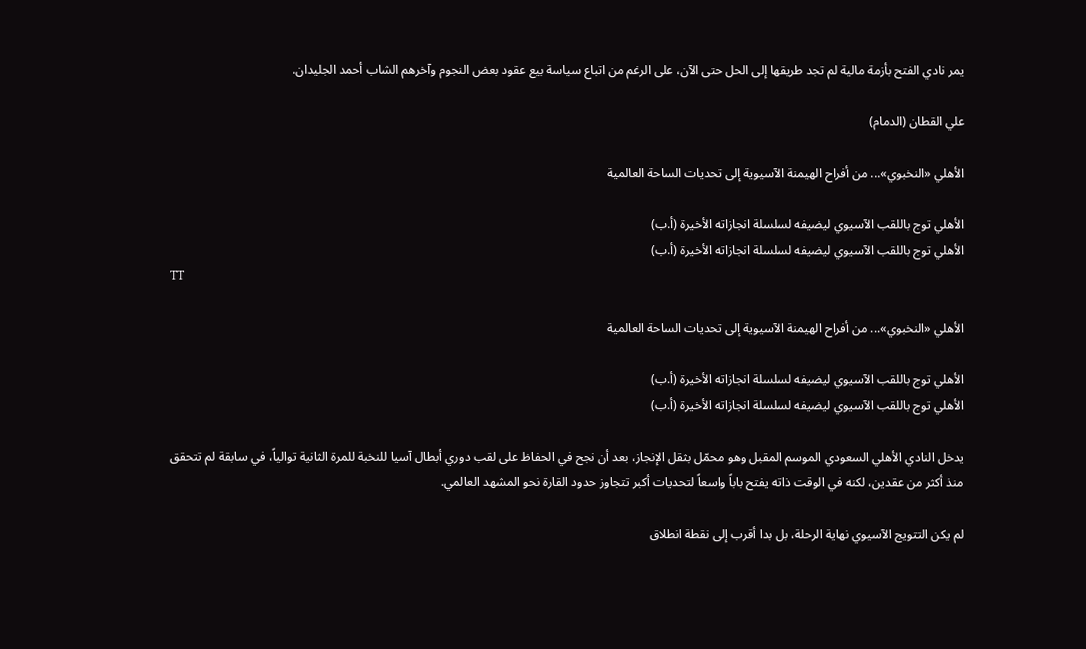يمر نادي الفتح بأزمة مالية لم تجد طريقها إلى الحل حتى الآن، على الرغم من اتباع سياسة بيع عقود بعض النجوم وآخرهم الشاب أحمد الجليدان.

علي القطان (الدمام)

الأهلي «النخبوي»... من أفراح الهيمنة الآسيوية إلى تحديات الساحة العالمية

الأهلي توج باللقب الآسيوي ليضيفه لسلسلة انجازاته الأخيرة (أ.ب)
الأهلي توج باللقب الآسيوي ليضيفه لسلسلة انجازاته الأخيرة (أ.ب)
TT

الأهلي «النخبوي»... من أفراح الهيمنة الآسيوية إلى تحديات الساحة العالمية

الأهلي توج باللقب الآسيوي ليضيفه لسلسلة انجازاته الأخيرة (أ.ب)
الأهلي توج باللقب الآسيوي ليضيفه لسلسلة انجازاته الأخيرة (أ.ب)

يدخل النادي الأهلي السعودي الموسم المقبل وهو محمّل بثقل الإنجاز، بعد أن نجح في الحفاظ على لقب دوري أبطال آسيا للنخبة للمرة الثانية توالياً، في سابقة لم تتحقق منذ أكثر من عقدين، لكنه في الوقت ذاته يفتح باباً واسعاً لتحديات أكبر تتجاوز حدود القارة نحو المشهد العالمي.

لم يكن التتويج الآسيوي نهاية الرحلة، بل بدا أقرب إلى نقطة انطلاق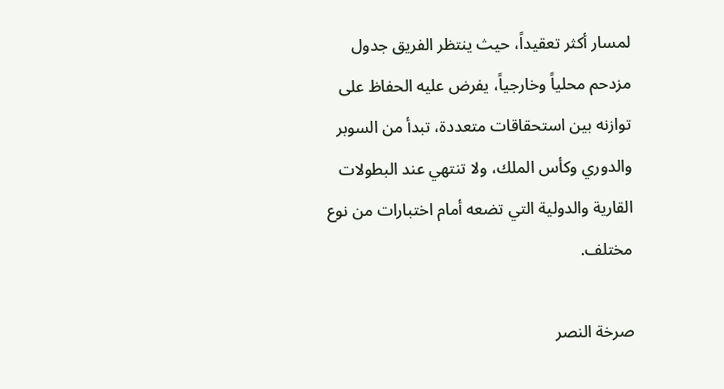لمسار أكثر تعقيداً، حيث ينتظر الفريق جدول مزدحم محلياً وخارجياً، يفرض عليه الحفاظ على توازنه بين استحقاقات متعددة، تبدأ من السوبر والدوري وكأس الملك، ولا تنتهي عند البطولات القارية والدولية التي تضعه أمام اختبارات من نوع مختلف.

صرخة النصر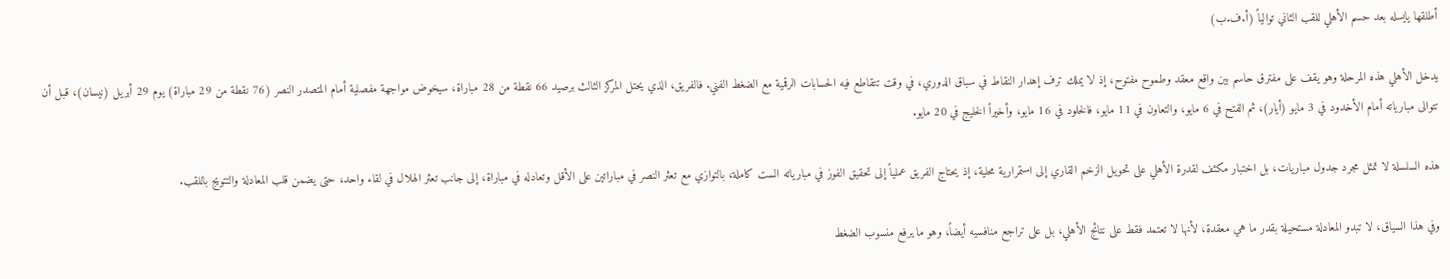أطلقها يايسله بعد حسم الأهلي للقب الثاني توالياً (أ.ف.ب)

يدخل الأهلي هذه المرحلة وهو يقف على مفترق حاسم بين واقع معقد وطموح مفتوح، إذ لا يملك ترف إهدار النقاط في سباق الدوري، في وقت تتقاطع فيه الحسابات الرقمية مع الضغط الفني. فالفريق، الذي يحتل المركز الثالث برصيد 66 نقطة من 28 مباراة، سيخوض مواجهة مفصلية أمام المتصدر النصر (76 نقطة من 29 مباراة) يوم 29 أبريل (نيسان)، قبل أن تتوالى مبارياته أمام الأخدود في 3 مايو (أيار)، ثم الفتح في 6 مايو، والتعاون في 11 مايو، فالخلود في 16 مايو، وأخيراً الخليج في 20 مايو.

هذه السلسلة لا تمثل مجرد جدول مباريات، بل اختبار مكثف لقدرة الأهلي على تحويل الزخم القاري إلى استمرارية محلية، إذ يحتاج الفريق عملياً إلى تحقيق الفوز في مبارياته الست كاملة، بالتوازي مع تعثر النصر في مباراتين على الأقل وتعادله في مباراة، إلى جانب تعثر الهلال في لقاء واحد، حتى يضمن قلب المعادلة والتتويج باللقب.

وفي هذا السياق، لا تبدو المعادلة مستحيلة بقدر ما هي معقدة، لأنها لا تعتمد فقط على نتائج الأهلي، بل على تراجع منافسيه أيضاً، وهو ما يرفع منسوب الضغط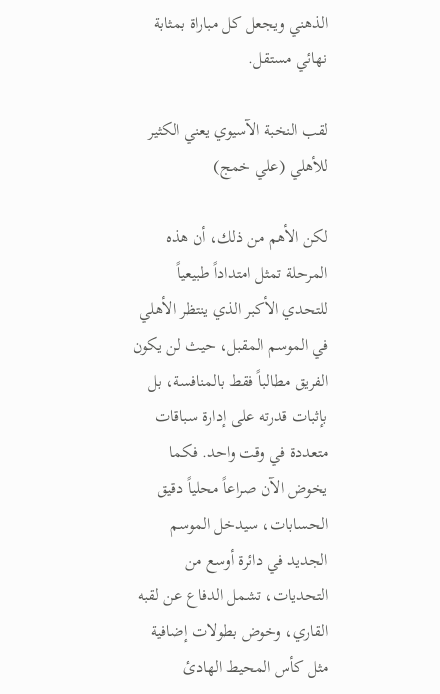الذهني ويجعل كل مباراة بمثابة نهائي مستقل.

لقب النخبة الآسيوي يعني الكثير للأهلي (علي خمج)

لكن الأهم من ذلك، أن هذه المرحلة تمثل امتداداً طبيعياً للتحدي الأكبر الذي ينتظر الأهلي في الموسم المقبل، حيث لن يكون الفريق مطالباً فقط بالمنافسة، بل بإثبات قدرته على إدارة سباقات متعددة في وقت واحد. فكما يخوض الآن صراعاً محلياً دقيق الحسابات، سيدخل الموسم الجديد في دائرة أوسع من التحديات، تشمل الدفاع عن لقبه القاري، وخوض بطولات إضافية مثل كأس المحيط الهادئ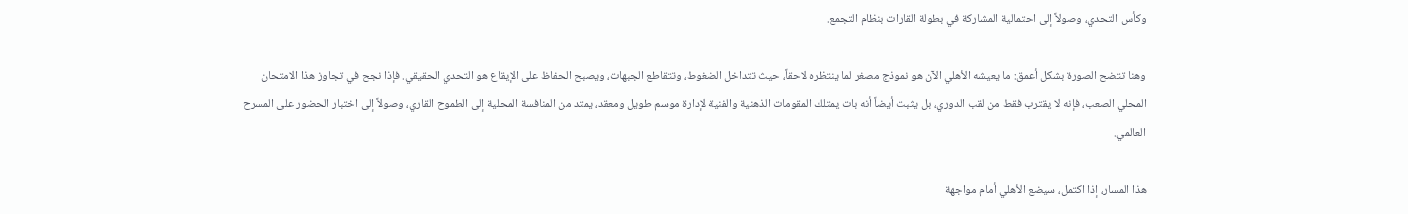وكأس التحدي، وصولاً إلى احتمالية المشاركة في بطولة القارات بنظام التجمع.

وهنا تتضح الصورة بشكل أعمق: ما يعيشه الأهلي الآن هو نموذج مصغر لما ينتظره لاحقاً، حيث تتداخل الضغوط، وتتقاطع الجبهات، ويصبح الحفاظ على الإيقاع هو التحدي الحقيقي. فإذا نجح في تجاوز هذا الامتحان المحلي الصعب، فإنه لا يقترب فقط من لقب الدوري، بل يثبت أيضاً أنه بات يمتلك المقومات الذهنية والفنية لإدارة موسم طويل ومعقد، يمتد من المنافسة المحلية إلى الطموح القاري، وصولاً إلى اختبار الحضور على المسرح العالمي.

هذا المسار، إذا اكتمل، سيضع الأهلي أمام مواجهة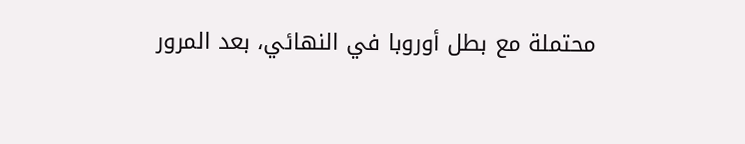محتملة مع بطل أوروبا في النهائي، بعد المرور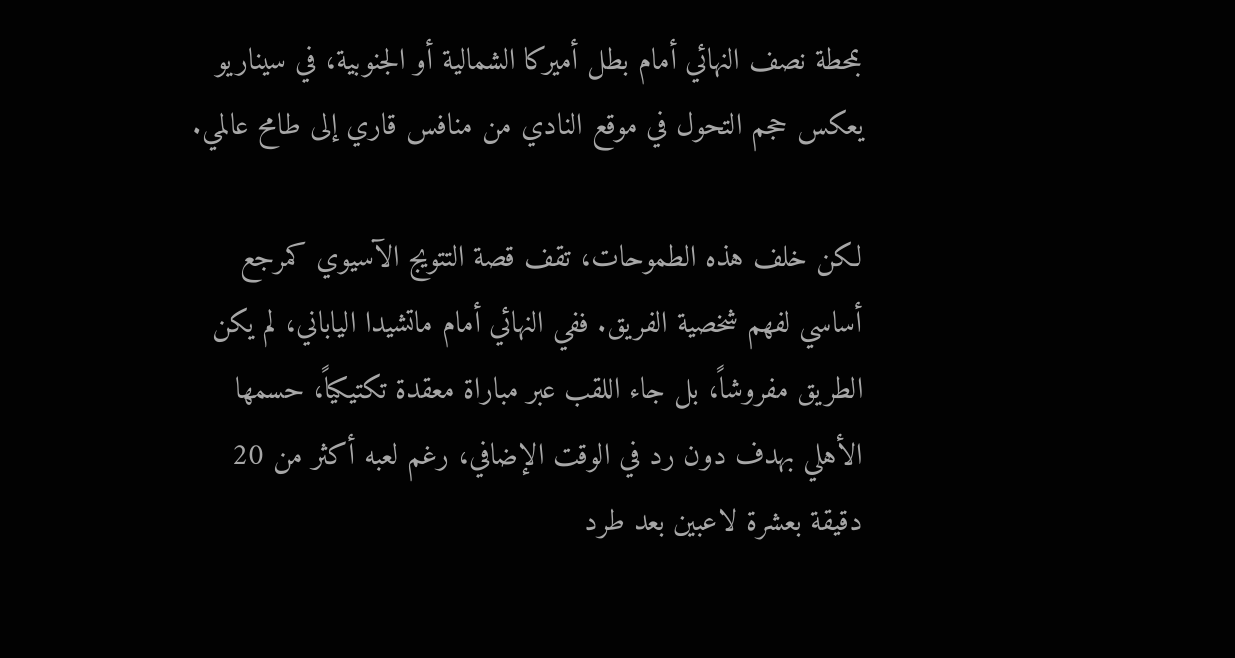بمحطة نصف النهائي أمام بطل أميركا الشمالية أو الجنوبية، في سيناريو يعكس حجم التحول في موقع النادي من منافس قاري إلى طامح عالمي.

لكن خلف هذه الطموحات، تقف قصة التتويج الآسيوي كمرجع أساسي لفهم شخصية الفريق. ففي النهائي أمام ماتشيدا الياباني، لم يكن الطريق مفروشاً، بل جاء اللقب عبر مباراة معقدة تكتيكياً، حسمها الأهلي بهدف دون رد في الوقت الإضافي، رغم لعبه أكثر من 20 دقيقة بعشرة لاعبين بعد طرد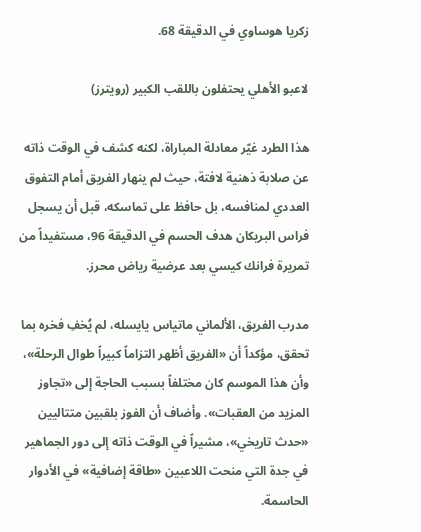زكريا هوساوي في الدقيقة 68.

لاعبو الأهلي يحتفلون باللقب الكبير (رويترز)

هذا الطرد غيّر معادلة المباراة، لكنه كشف في الوقت ذاته عن صلابة ذهنية لافتة، حيث لم ينهار الفريق أمام التفوق العددي لمنافسه، بل حافظ على تماسكه، قبل أن يسجل فراس البريكان هدف الحسم في الدقيقة 96، مستفيداً من تمريرة فرانك كيسي بعد عرضية رياض محرز.

مدرب الفريق، الألماني ماتياس يايسله، لم يُخفِ فخره بما تحقق، مؤكداً أن «الفريق أظهر التزاماً كبيراً طوال الرحلة»، وأن هذا الموسم كان مختلفاً بسبب الحاجة إلى «تجاوز المزيد من العقبات». وأضاف أن الفوز بلقبين متتاليين «حدث تاريخي»، مشيراً في الوقت ذاته إلى دور الجماهير في جدة التي منحت اللاعبين «طاقة إضافية» في الأدوار الحاسمة.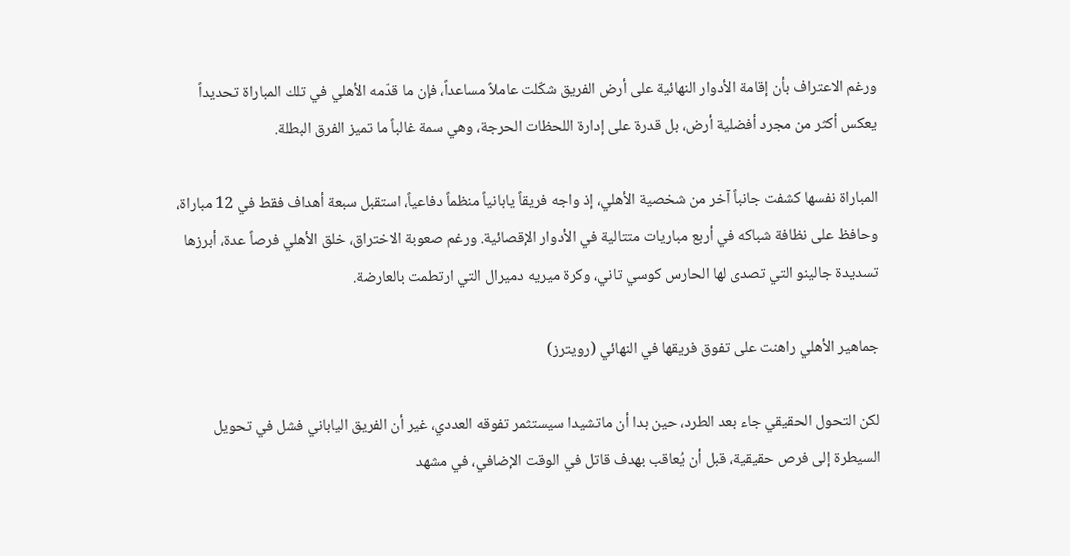ورغم الاعتراف بأن إقامة الأدوار النهائية على أرض الفريق شكّلت عاملاً مساعداً، فإن ما قدّمه الأهلي في تلك المباراة تحديداً يعكس أكثر من مجرد أفضلية أرض، بل قدرة على إدارة اللحظات الحرجة، وهي سمة غالباً ما تميز الفرق البطلة.

المباراة نفسها كشفت جانباً آخر من شخصية الأهلي، إذ واجه فريقاً يابانياً منظماً دفاعياً، استقبل سبعة أهداف فقط في 12 مباراة، وحافظ على نظافة شباكه في أربع مباريات متتالية في الأدوار الإقصائية. ورغم صعوبة الاختراق، خلق الأهلي فرصاً عدة، أبرزها تسديدة جالينو التي تصدى لها الحارس كوسي تاني، وكرة ميريه دميرال التي ارتطمت بالعارضة.

جماهير الأهلي راهنت على تفوق فريقها في النهائي (رويترز)

لكن التحول الحقيقي جاء بعد الطرد، حين بدا أن ماتشيدا سيستثمر تفوقه العددي، غير أن الفريق الياباني فشل في تحويل السيطرة إلى فرص حقيقية، قبل أن يُعاقب بهدف قاتل في الوقت الإضافي، في مشهد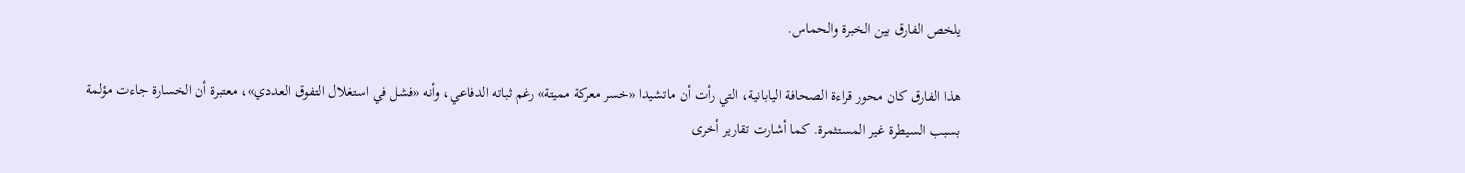يلخص الفارق بين الخبرة والحماس.

هذا الفارق كان محور قراءة الصحافة اليابانية، التي رأت أن ماتشيدا «خسر معركة مميتة» رغم ثباته الدفاعي، وأنه «فشل في استغلال التفوق العددي»، معتبرة أن الخسارة جاءت مؤلمة بسبب السيطرة غير المستثمرة. كما أشارت تقارير أخرى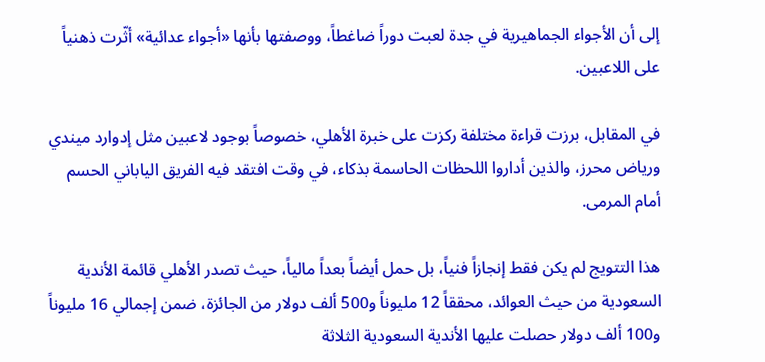إلى أن الأجواء الجماهيرية في جدة لعبت دوراً ضاغطاً، ووصفتها بأنها «أجواء عدائية» أثّرت ذهنياً على اللاعبين.

في المقابل، برزت قراءة مختلفة ركزت على خبرة الأهلي، خصوصاً بوجود لاعبين مثل إدوارد ميندي ورياض محرز، والذين أداروا اللحظات الحاسمة بذكاء، في وقت افتقد فيه الفريق الياباني الحسم أمام المرمى.

هذا التتويج لم يكن فقط إنجازاً فنياً، بل حمل أيضاً بعداً مالياً، حيث تصدر الأهلي قائمة الأندية السعودية من حيث العوائد، محققاً 12 مليوناً و500 ألف دولار من الجائزة، ضمن إجمالي 16 مليوناً و100 ألف دولار حصلت عليها الأندية السعودية الثلاثة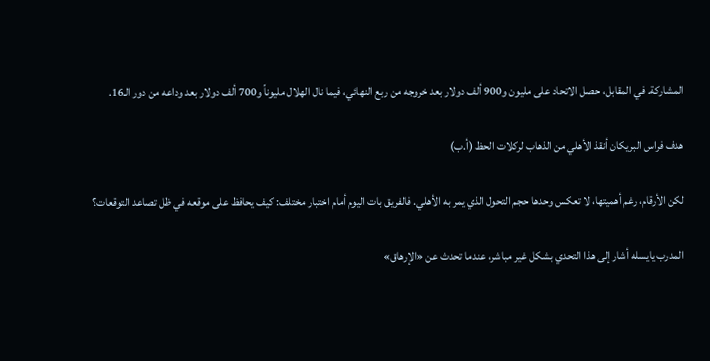المشاركة. في المقابل، حصل الاتحاد على مليون و900 ألف دولار بعد خروجه من ربع النهائي، فيما نال الهلال مليوناً و700 ألف دولار بعد وداعه من دور الـ16.

هدف فراس البريكان أنقذ الأهلي من الذهاب لركلات الحظ (أ.ب)

لكن الأرقام، رغم أهميتها، لا تعكس وحدها حجم التحول الذي يمر به الأهلي. فالفريق بات اليوم أمام اختبار مختلف: كيف يحافظ على موقعه في ظل تصاعد التوقعات؟

المدرب يايسله أشار إلى هذا التحدي بشكل غير مباشر، عندما تحدث عن «الإرهاق»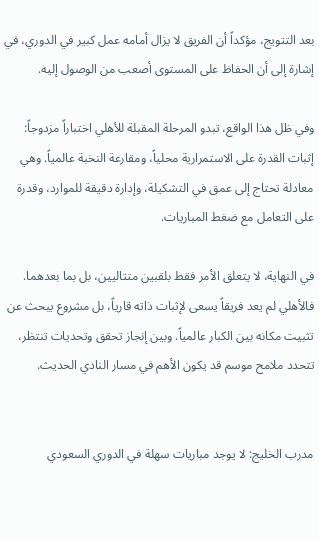بعد التتويج، مؤكداً أن الفريق لا يزال أمامه عمل كبير في الدوري، في إشارة إلى أن الحفاظ على المستوى أصعب من الوصول إليه.

وفي ظل هذا الواقع، تبدو المرحلة المقبلة للأهلي اختباراً مزدوجاً: إثبات القدرة على الاستمرارية محلياً، ومقارعة النخبة عالمياً. وهي معادلة تحتاج إلى عمق في التشكيلة، وإدارة دقيقة للموارد، وقدرة على التعامل مع ضغط المباريات.

في النهاية، لا يتعلق الأمر فقط بلقبين متتاليين، بل بما بعدهما. فالأهلي لم يعد فريقاً يسعى لإثبات ذاته قارياً، بل مشروع يبحث عن تثبيت مكانه بين الكبار عالمياً. وبين إنجاز تحقق وتحديات تنتظر، تتحدد ملامح موسم قد يكون الأهم في مسار النادي الحديث.


مدرب الخليج: لا يوجد مباريات سهلة في الدوري السعودي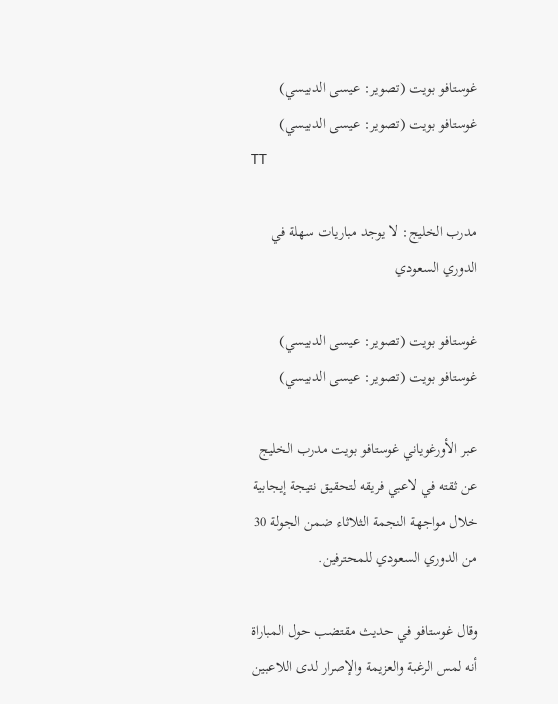غوستافو بويت (تصوير: عيسى الدبيسي)
غوستافو بويت (تصوير: عيسى الدبيسي)
TT

مدرب الخليج: لا يوجد مباريات سهلة في الدوري السعودي

غوستافو بويت (تصوير: عيسى الدبيسي)
غوستافو بويت (تصوير: عيسى الدبيسي)

عبر الأورغوياني غوستافو بويت مدرب الخليج عن ثقته في لاعبي فريقه لتحقيق نتيجة إيجابية خلال مواجهة النجمة الثلاثاء ضمن الجولة 30 من الدوري السعودي للمحترفين.

وقال غوستافو في حديث مقتضب حول المباراة أنه لمس الرغبة والعزيمة والإصرار لدى اللاعبين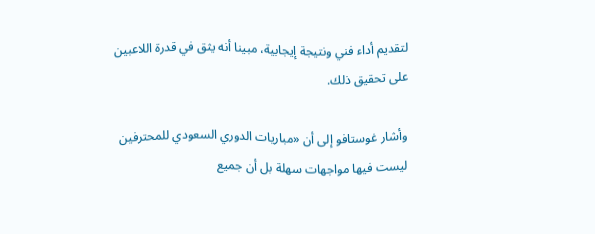لتقديم أداء فني ونتيجة إيجابية، مبينا أنه يثق في قدرة اللاعبين على تحقيق ذلك.

وأشار غوستافو إلى أن «مباريات الدوري السعودي للمحترفين ليست فيها مواجهات سهلة بل أن جميع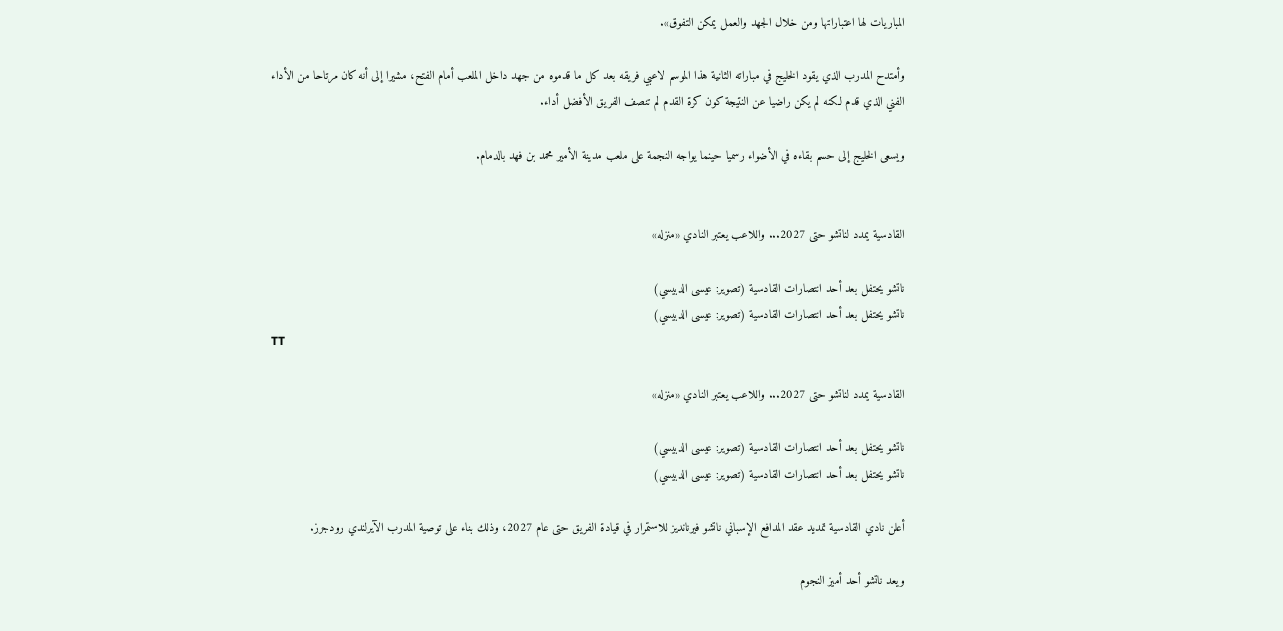المباريات لها اعتباراتها ومن خلال الجهد والعمل يمكن التفوق».

وأمتدح المدرب الذي يقود الخليج في مباراته الثانية هذا الموسم لاعبي فريقه بعد كل ما قدموه من جهد داخل الملعب أمام الفتح، مشيرا إلى أنه كان مرتاحا من الأداء الفني الذي قدم لكنه لم يكن راضيا عن النتيجة كون كرة القدم لم تنصف الفريق الأفضل أداء.

ويسعى الخليج إلى حسم بقاءه في الأضواء رسميا حينما يواجه النجمة على ملعب مدينة الأمير محمد بن فهد بالدمام.


القادسية يمدد لناتشو حتى 2027... واللاعب يعتبر النادي «منزله»

ناتشو يحتفل بعد أحد انتصارات القادسية (تصوير: عيسى الدبيسي)
ناتشو يحتفل بعد أحد انتصارات القادسية (تصوير: عيسى الدبيسي)
TT

القادسية يمدد لناتشو حتى 2027... واللاعب يعتبر النادي «منزله»

ناتشو يحتفل بعد أحد انتصارات القادسية (تصوير: عيسى الدبيسي)
ناتشو يحتفل بعد أحد انتصارات القادسية (تصوير: عيسى الدبيسي)

أعلن نادي القادسية تمديد عقد المدافع الإسباني ناتشو فيرنانديز للاستمرار في قيادة الفريق حتى عام 2027، وذلك بناء على توصية المدرب الآيرلندي رودجرز.

ويعد ناتشو أحد أميز النجوم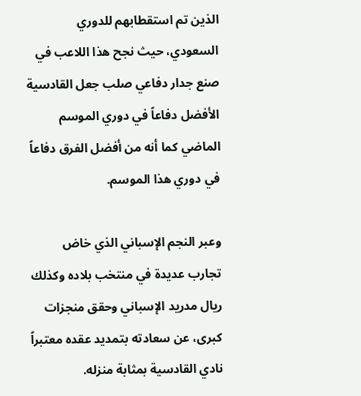الذين تم استقطابهم للدوري السعودي، حيث نجح هذا اللاعب في صنع جدار دفاعي صلب جعل القادسية الأفضل دفاعاً في دوري الموسم الماضي كما أنه من أفضل الفرق دفاعاً في دوري هذا الموسم.

وعبر النجم الإسباني الذي خاض تجارب عديدة في منتخب بلاده وكذلك ريال مدريد الإسباني وحقق منجزات كبرى، عن سعادته بتمديد عقده معتبراً نادي القادسية بمثابة منزله.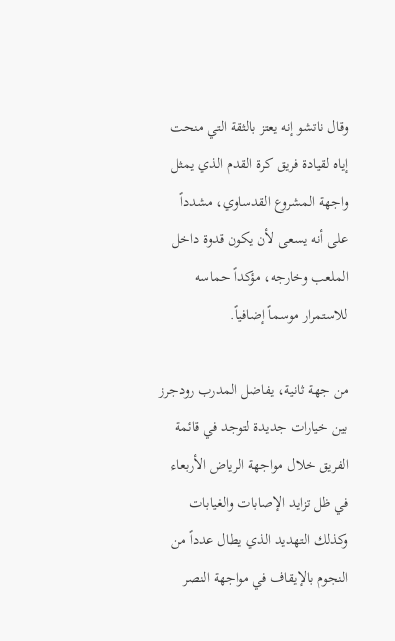وقال ناتشو إنه يعتز بالثقة التي منحت إياه لقيادة فريق كرة القدم الذي يمثل واجهة المشروع القدساوي، مشدداً على أنه يسعى لأن يكون قدوة داخل الملعب وخارجه، مؤكداً حماسه للاستمرار موسماً إضافياً.

من جهة ثانية، يفاضل المدرب رودجرز بين خيارات جديدة لتوجد في قائمة الفريق خلال مواجهة الرياض الأربعاء في ظل تزايد الإصابات والغيابات وكذلك التهديد الذي يطال عدداً من النجوم بالإيقاف في مواجهة النصر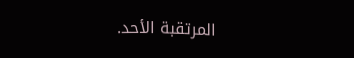المرتقبة الأحد.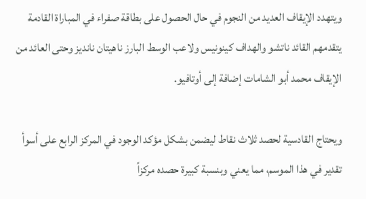ويتهدد الإيقاف العديد من النجوم في حال الحصول على بطاقة صفراء في المباراة القادمة يتقدمهم القائد ناتشو والهداف كينونيس ولاعب الوسط البارز ناهيتان نانديز وحتى العائد من الإيقاف محمد أبو الشامات إضافة إلى أوتافيو.

ويحتاج القادسية لحصد ثلاث نقاط ليضمن بشكل مؤكد الوجود في المركز الرابع على أسوأ تقدير في هذا الموسم، مما يعني وبنسبة كبيرة حصده مركزاً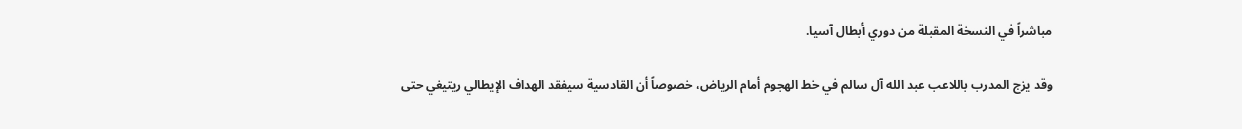مباشراً في النسخة المقبلة من دوري أبطال آسيا.

وقد يزج المدرب باللاعب عبد الله آل سالم في خط الهجوم أمام الرياض، خصوصاً أن القادسية سيفقد الهداف الإيطالي ريتيغي حتى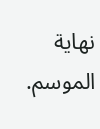نهاية الموسم.